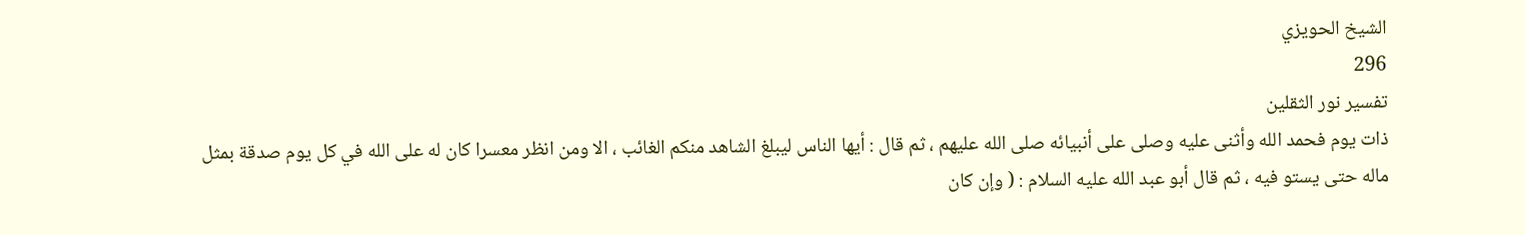الشيخ الحويزي
296
تفسير نور الثقلين
ذات يوم فحمد الله وأثنى عليه وصلى على أنبيائه صلى الله عليهم ، ثم قال : أيها الناس ليبلغ الشاهد منكم الغائب ، الا ومن انظر معسرا كان له على الله في كل يوم صدقة بمثل ماله حتى يستو فيه ، ثم قال أبو عبد الله عليه السلام : ( وإن كان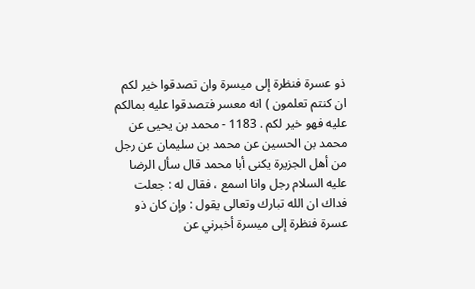ذو عسرة فنظرة إلى ميسرة وان تصدقوا خير لكم ان كنتم تعلمون ) انه معسر فتصدقوا عليه بمالكم عليه فهو خير لكم . 1183 - محمد بن يحيى عن محمد بن الحسين عن محمد بن سليمان عن رجل من أهل الجزيرة يكنى أبا محمد قال سأل الرضا عليه السلام رجل وانا اسمع ، فقال له : جعلت فداك ان الله تبارك وتعالى يقول : وإن كان ذو عسرة فنظرة إلى ميسرة أخبرني عن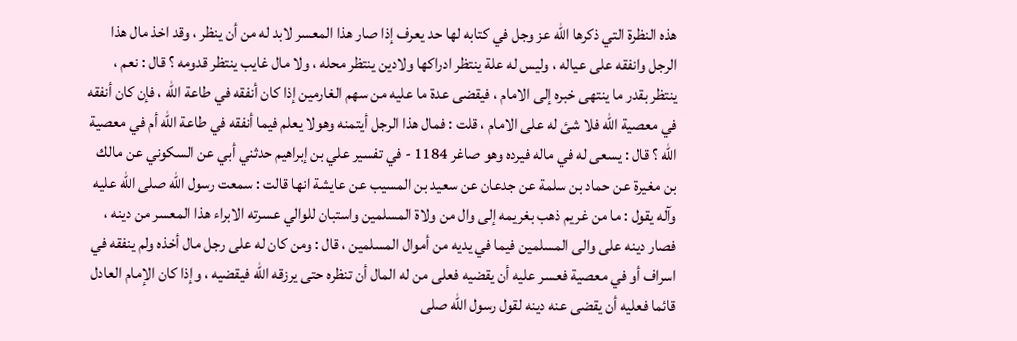هذه النظرة التي ذكرها الله عز وجل في كتابه لها حد يعرف إذا صار هذا المعسر لابد له من أن ينظر ، وقد اخذ مال هذا الرجل وانفقه على عياله ، وليس له علة ينتظر ادراكها ولادين ينتظر محله ، ولا مال غايب ينتظر قدومه ؟ قال : نعم ، ينتظر بقدر ما ينتهى خبره إلى الامام ، فيقضى عدة ما عليه من سهم الغارمين إذا كان أنفقه في طاعة الله ، فإن كان أنفقه في معصية الله فلا شئ له على الامام ، قلت : فمال هذا الرجل أيتمنه وهولا يعلم فيما أنفقه في طاعة الله أم في معصية الله ؟ قال : يسعى له في ماله فيرده وهو صاغر 1184 - في تفسير علي بن إبراهيم حدثني أبي عن السكوني عن مالك بن مغيرة عن حماد بن سلمة عن جدعان عن سعيد بن المسيب عن عايشة انها قالت : سمعت رسول الله صلى الله عليه وآله يقول : ما من غريم ذهب بغريمه إلى وال من ولاة المسلمين واستبان للوالي عسرته الابراء هذا المعسر من دينه ، فصار دينه على والى المسلمين فيما في يديه من أموال المسلمين ، قال : ومن كان له على رجل مال أخذه ولم ينفقه في اسراف أو في معصية فعسر عليه أن يقضيه فعلى من له المال أن تنظره حتى يرزقه الله فيقضيه ، وإذا كان الإمام العادل قائما فعليه أن يقضى عنه دينه لقول رسول الله صلى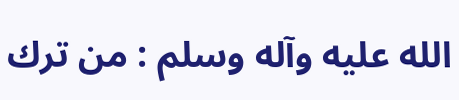الله عليه وآله وسلم : من ترك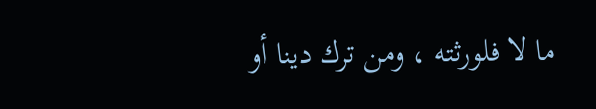ما لا فلورثته ، ومن ترك دينا أو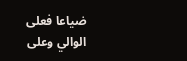ضياعا فعلى الوالي وعلى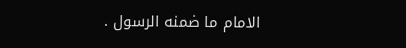الامام ما ضمنه الرسول .